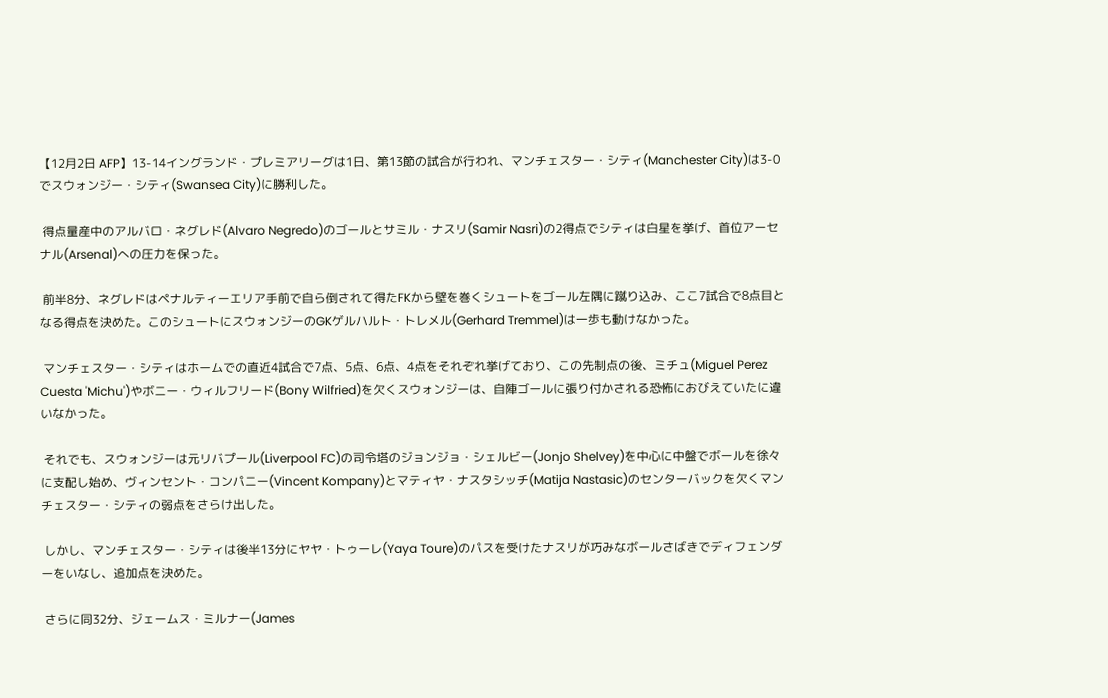【12月2日 AFP】13-14イングランド・プレミアリーグは1日、第13節の試合が行われ、マンチェスター・シティ(Manchester City)は3-0でスウォンジー・シティ(Swansea City)に勝利した。

 得点量産中のアルバロ・ネグレド(Alvaro Negredo)のゴールとサミル・ナスリ(Samir Nasri)の2得点でシティは白星を挙げ、首位アーセナル(Arsenal)への圧力を保った。

 前半8分、ネグレドはペナルティーエリア手前で自ら倒されて得たFKから壁を巻くシュートをゴール左隅に蹴り込み、ここ7試合で8点目となる得点を決めた。このシュートにスウォンジーのGKゲルハルト・トレメル(Gerhard Tremmel)は一歩も動けなかった。

 マンチェスター・シティはホームでの直近4試合で7点、5点、6点、4点をそれぞれ挙げており、この先制点の後、ミチュ(Miguel Perez Cuesta 'Michu')やボニー・ウィルフリード(Bony Wilfried)を欠くスウォンジーは、自陣ゴールに張り付かされる恐怖におびえていたに違いなかった。

 それでも、スウォンジーは元リバプール(Liverpool FC)の司令塔のジョンジョ・シェルビー(Jonjo Shelvey)を中心に中盤でボールを徐々に支配し始め、ヴィンセント・コンパニー(Vincent Kompany)とマティヤ・ナスタシッチ(Matija Nastasic)のセンターバックを欠くマンチェスター・シティの弱点をさらけ出した。

 しかし、マンチェスター・シティは後半13分にヤヤ・トゥーレ(Yaya Toure)のパスを受けたナスリが巧みなボールさばきでディフェンダーをいなし、追加点を決めた。

 さらに同32分、ジェームス・ミルナー(James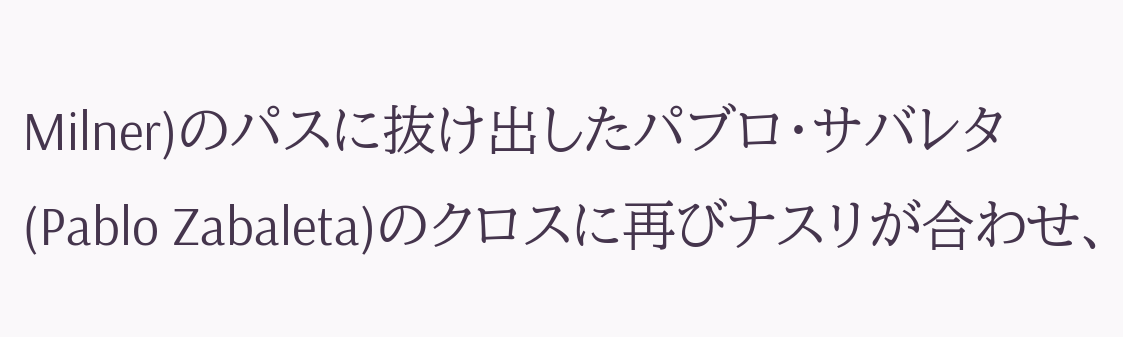Milner)のパスに抜け出したパブロ・サバレタ(Pablo Zabaleta)のクロスに再びナスリが合わせ、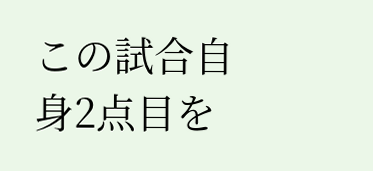この試合自身2点目を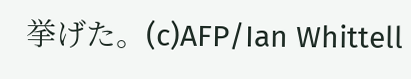挙げた。(c)AFP/Ian Whittell